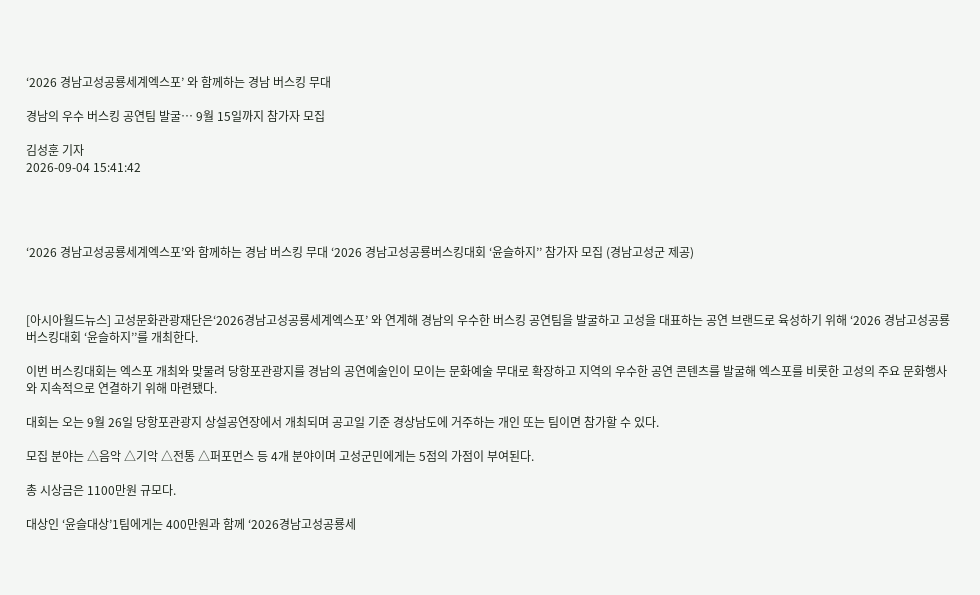‘2026 경남고성공룡세계엑스포’ 와 함께하는 경남 버스킹 무대

경남의 우수 버스킹 공연팀 발굴… 9월 15일까지 참가자 모집

김성훈 기자
2026-09-04 15:41:42




‘2026 경남고성공룡세계엑스포’와 함께하는 경남 버스킹 무대 ‘2026 경남고성공룡버스킹대회 ‘윤슬하지’’ 참가자 모집 (경남고성군 제공)



[아시아월드뉴스] 고성문화관광재단은‘2026경남고성공룡세계엑스포’ 와 연계해 경남의 우수한 버스킹 공연팀을 발굴하고 고성을 대표하는 공연 브랜드로 육성하기 위해 ‘2026 경남고성공룡버스킹대회 ‘윤슬하지’’를 개최한다.

이번 버스킹대회는 엑스포 개최와 맞물려 당항포관광지를 경남의 공연예술인이 모이는 문화예술 무대로 확장하고 지역의 우수한 공연 콘텐츠를 발굴해 엑스포를 비롯한 고성의 주요 문화행사와 지속적으로 연결하기 위해 마련됐다.

대회는 오는 9월 26일 당항포관광지 상설공연장에서 개최되며 공고일 기준 경상남도에 거주하는 개인 또는 팀이면 참가할 수 있다.

모집 분야는 △음악 △기악 △전통 △퍼포먼스 등 4개 분야이며 고성군민에게는 5점의 가점이 부여된다.

총 시상금은 1100만원 규모다.

대상인 ‘윤슬대상’1팀에게는 400만원과 함께 ‘2026경남고성공룡세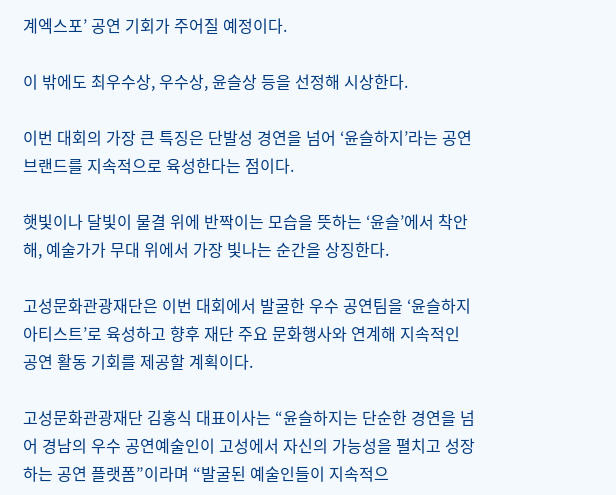계엑스포’ 공연 기회가 주어질 예정이다.

이 밖에도 최우수상, 우수상, 윤슬상 등을 선정해 시상한다.

이번 대회의 가장 큰 특징은 단발성 경연을 넘어 ‘윤슬하지’라는 공연 브랜드를 지속적으로 육성한다는 점이다.

햇빛이나 달빛이 물결 위에 반짝이는 모습을 뜻하는 ‘윤슬’에서 착안해, 예술가가 무대 위에서 가장 빛나는 순간을 상징한다.

고성문화관광재단은 이번 대회에서 발굴한 우수 공연팀을 ‘윤슬하지 아티스트’로 육성하고 향후 재단 주요 문화행사와 연계해 지속적인 공연 활동 기회를 제공할 계획이다.

고성문화관광재단 김홍식 대표이사는 “윤슬하지는 단순한 경연을 넘어 경남의 우수 공연예술인이 고성에서 자신의 가능성을 펼치고 성장하는 공연 플랫폼”이라며 “발굴된 예술인들이 지속적으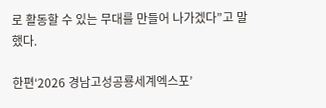로 활동할 수 있는 무대를 만들어 나가겠다”고 말했다.

한편‘2026 경남고성공룡세계엑스포’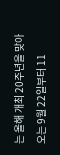는 올해 개최 20주년을 맞아 오는 9월 22일부터 11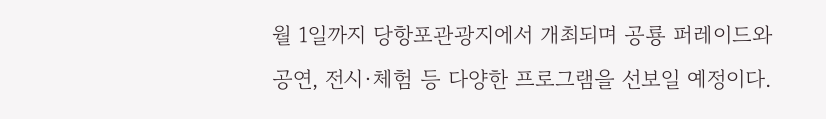월 1일까지 당항포관광지에서 개최되며 공룡 퍼레이드와 공연, 전시·체험 등 다양한 프로그램을 선보일 예정이다.